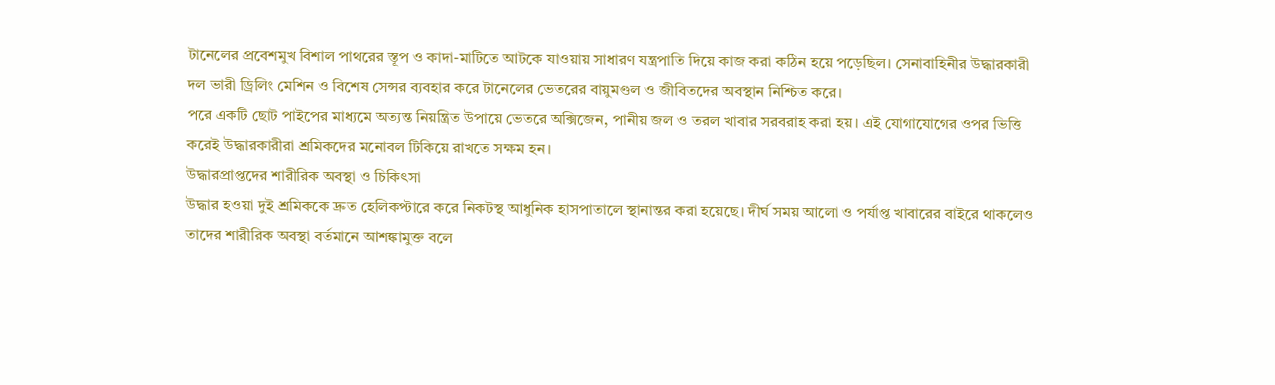টানেলের প্রবেশমুখ বিশাল পাথরের স্তূপ ও কাদা-মাটিতে আটকে যাওয়ায় সাধারণ যন্ত্রপাতি দিয়ে কাজ করা কঠিন হয়ে পড়েছিল। সেনাবাহিনীর উদ্ধারকারী দল ভারী ড্রিলিং মেশিন ও বিশেষ সেন্সর ব্যবহার করে টানেলের ভেতরের বায়ুমণ্ডল ও জীবিতদের অবস্থান নিশ্চিত করে।
পরে একটি ছোট পাইপের মাধ্যমে অত্যন্ত নিয়ন্ত্রিত উপায়ে ভেতরে অক্সিজেন, পানীয় জল ও তরল খাবার সরবরাহ করা হয়। এই যোগাযোগের ওপর ভিত্তি করেই উদ্ধারকারীরা শ্রমিকদের মনোবল টিকিয়ে রাখতে সক্ষম হন।
উদ্ধারপ্রাপ্তদের শারীরিক অবস্থা ও চিকিৎসা
উদ্ধার হওয়া দুই শ্রমিককে দ্রুত হেলিকপ্টারে করে নিকটস্থ আধুনিক হাসপাতালে স্থানান্তর করা হয়েছে। দীর্ঘ সময় আলো ও পর্যাপ্ত খাবারের বাইরে থাকলেও তাদের শারীরিক অবস্থা বর্তমানে আশঙ্কামুক্ত বলে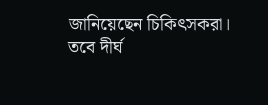জানিয়েছেন চিকিৎসকরা।
তবে দীর্ঘ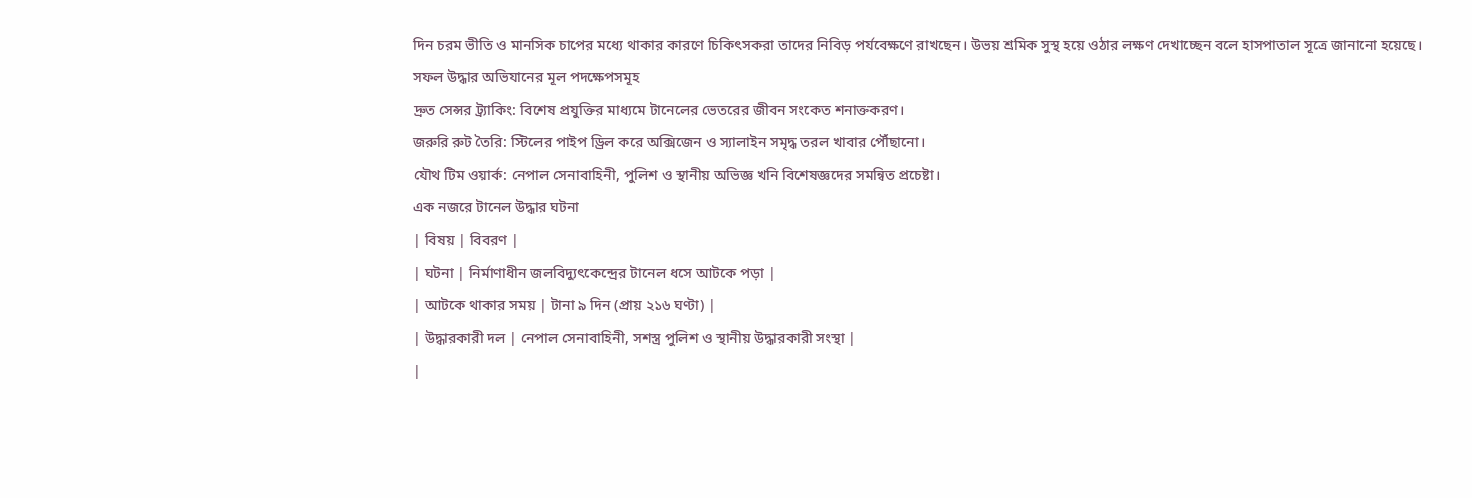দিন চরম ভীতি ও মানসিক চাপের মধ্যে থাকার কারণে চিকিৎসকরা তাদের নিবিড় পর্যবেক্ষণে রাখছেন। উভয় শ্রমিক সুস্থ হয়ে ওঠার লক্ষণ দেখাচ্ছেন বলে হাসপাতাল সূত্রে জানানো হয়েছে।
সফল উদ্ধার অভিযানের মূল পদক্ষেপসমূহ
দ্রুত সেন্সর ট্র্যাকিং: বিশেষ প্রযুক্তির মাধ্যমে টানেলের ভেতরের জীবন সংকেত শনাক্তকরণ।
জরুরি রুট তৈরি: স্টিলের পাইপ ড্রিল করে অক্সিজেন ও স্যালাইন সমৃদ্ধ তরল খাবার পৌঁছানো।
যৌথ টিম ওয়ার্ক: নেপাল সেনাবাহিনী, পুলিশ ও স্থানীয় অভিজ্ঞ খনি বিশেষজ্ঞদের সমন্বিত প্রচেষ্টা।
এক নজরে টানেল উদ্ধার ঘটনা
| বিষয় | বিবরণ |
| ঘটনা | নির্মাণাধীন জলবিদ্যুৎকেন্দ্রের টানেল ধসে আটকে পড়া |
| আটকে থাকার সময় | টানা ৯ দিন (প্রায় ২১৬ ঘণ্টা) |
| উদ্ধারকারী দল | নেপাল সেনাবাহিনী, সশস্ত্র পুলিশ ও স্থানীয় উদ্ধারকারী সংস্থা |
|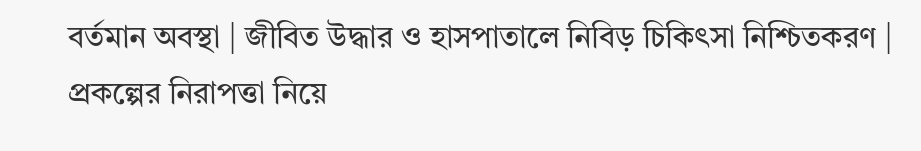বর্তমান অবস্থা | জীবিত উদ্ধার ও হাসপাতালে নিবিড় চিকিৎসা নিশ্চিতকরণ |
প্রকল্পের নিরাপত্তা নিয়ে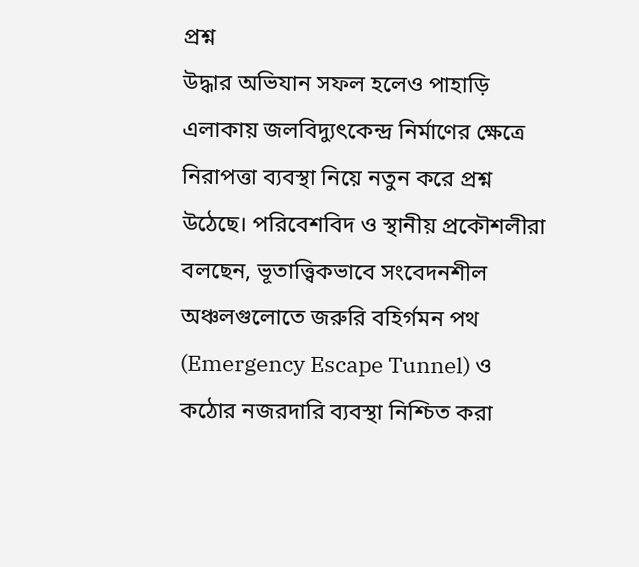প্রশ্ন
উদ্ধার অভিযান সফল হলেও পাহাড়ি এলাকায় জলবিদ্যুৎকেন্দ্র নির্মাণের ক্ষেত্রে নিরাপত্তা ব্যবস্থা নিয়ে নতুন করে প্রশ্ন উঠেছে। পরিবেশবিদ ও স্থানীয় প্রকৌশলীরা বলছেন, ভূতাত্ত্বিকভাবে সংবেদনশীল অঞ্চলগুলোতে জরুরি বহির্গমন পথ (Emergency Escape Tunnel) ও কঠোর নজরদারি ব্যবস্থা নিশ্চিত করা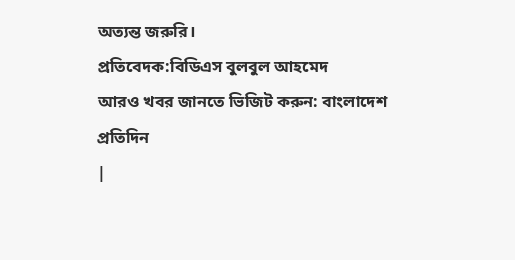অত্যন্ত জরুরি।
প্রতিবেদক:বিডিএস বুলবুল আহমেদ
আরও খবর জানতে ভিজিট করুন: বাংলাদেশ প্রতিদিন
|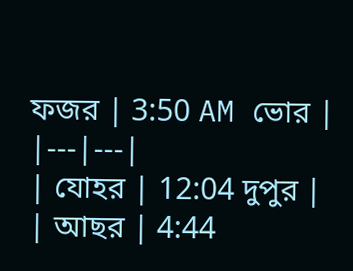ফজর | 3:50 AM ভোর |
|---|---|
| যোহর | 12:04 দুপুর |
| আছর | 4:44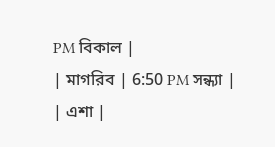PM বিকাল |
| মাগরিব | 6:50 PM সন্ধ্যা |
| এশা |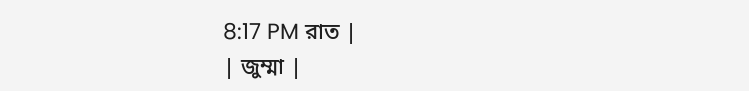8:17 PM রাত |
| জুম্মা |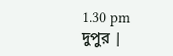1.30 pm দুপুর |